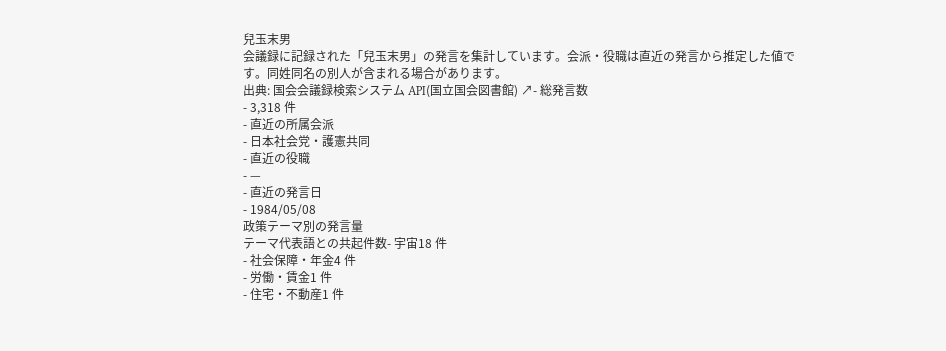兒玉末男
会議録に記録された「兒玉末男」の発言を集計しています。会派・役職は直近の発言から推定した値です。同姓同名の別人が含まれる場合があります。
出典: 国会会議録検索システム API(国立国会図書館) ↗- 総発言数
- 3,318 件
- 直近の所属会派
- 日本社会党・護憲共同
- 直近の役職
- —
- 直近の発言日
- 1984/05/08
政策テーマ別の発言量
テーマ代表語との共起件数- 宇宙18 件
- 社会保障・年金4 件
- 労働・賃金1 件
- 住宅・不動産1 件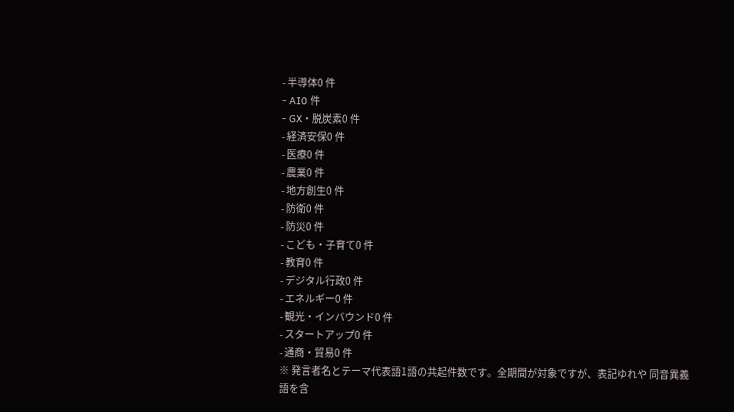- 半導体0 件
- AI0 件
- GX・脱炭素0 件
- 経済安保0 件
- 医療0 件
- 農業0 件
- 地方創生0 件
- 防衛0 件
- 防災0 件
- こども・子育て0 件
- 教育0 件
- デジタル行政0 件
- エネルギー0 件
- 観光・インバウンド0 件
- スタートアップ0 件
- 通商・貿易0 件
※ 発言者名とテーマ代表語1語の共起件数です。全期間が対象ですが、表記ゆれや 同音異義語を含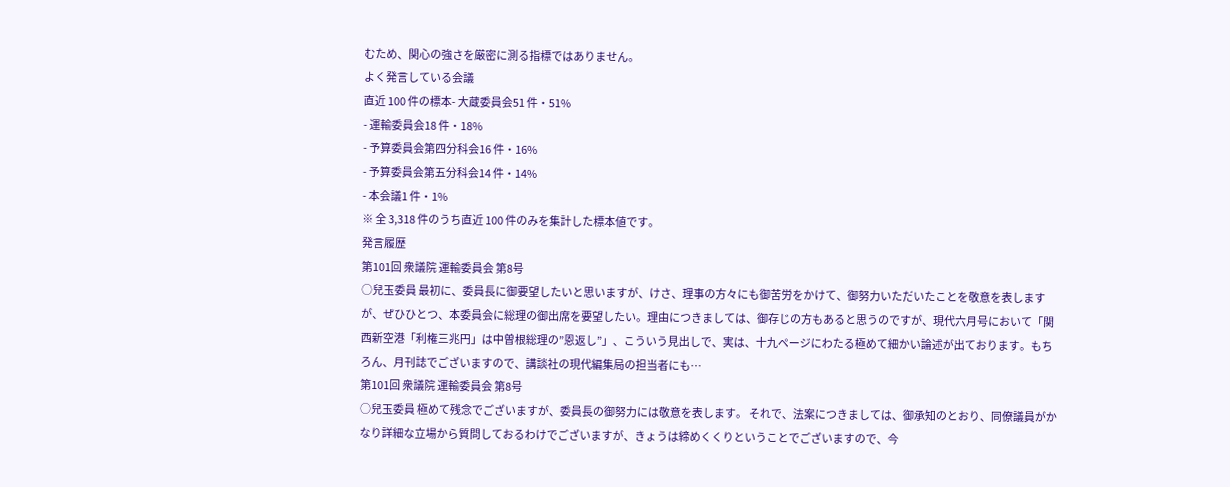むため、関心の強さを厳密に測る指標ではありません。
よく発言している会議
直近 100 件の標本- 大蔵委員会51 件・51%
- 運輸委員会18 件・18%
- 予算委員会第四分科会16 件・16%
- 予算委員会第五分科会14 件・14%
- 本会議1 件・1%
※ 全 3,318 件のうち直近 100 件のみを集計した標本値です。
発言履歴
第101回 衆議院 運輸委員会 第8号
○兒玉委員 最初に、委員長に御要望したいと思いますが、けさ、理事の方々にも御苦労をかけて、御努力いただいたことを敬意を表しますが、ぜひひとつ、本委員会に総理の御出席を要望したい。理由につきましては、御存じの方もあると思うのですが、現代六月号において「関西新空港「利権三兆円」は中曽根総理の”恩返し”」、こういう見出しで、実は、十九ページにわたる極めて細かい論述が出ております。もちろん、月刊誌でございますので、講談社の現代編集局の担当者にも…
第101回 衆議院 運輸委員会 第8号
○兒玉委員 極めて残念でございますが、委員長の御努力には敬意を表します。 それで、法案につきましては、御承知のとおり、同僚議員がかなり詳細な立場から質問しておるわけでございますが、きょうは締めくくりということでございますので、今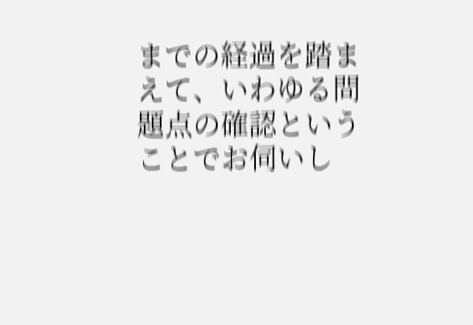までの経過を踏まえて、いわゆる問題点の確認ということでお伺いし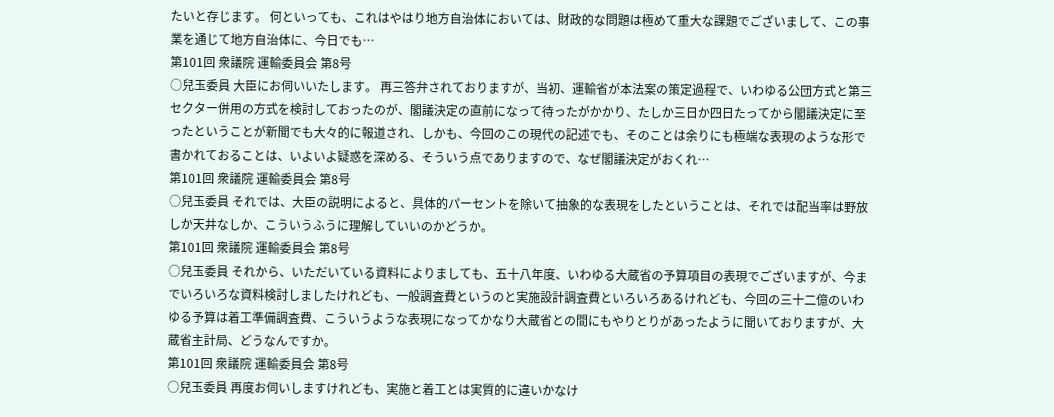たいと存じます。 何といっても、これはやはり地方自治体においては、財政的な問題は極めて重大な課題でございまして、この事業を通じて地方自治体に、今日でも…
第101回 衆議院 運輸委員会 第8号
○兒玉委員 大臣にお伺いいたします。 再三答弁されておりますが、当初、運輸省が本法案の策定過程で、いわゆる公団方式と第三セクター併用の方式を検討しておったのが、閣議決定の直前になって待ったがかかり、たしか三日か四日たってから閣議決定に至ったということが新聞でも大々的に報道され、しかも、今回のこの現代の記述でも、そのことは余りにも極端な表現のような形で書かれておることは、いよいよ疑惑を深める、そういう点でありますので、なぜ閣議決定がおくれ…
第101回 衆議院 運輸委員会 第8号
○兒玉委員 それでは、大臣の説明によると、具体的パーセントを除いて抽象的な表現をしたということは、それでは配当率は野放しか天井なしか、こういうふうに理解していいのかどうか。
第101回 衆議院 運輸委員会 第8号
○兒玉委員 それから、いただいている資料によりましても、五十八年度、いわゆる大蔵省の予算項目の表現でございますが、今までいろいろな資料検討しましたけれども、一般調査費というのと実施設計調査費といろいろあるけれども、今回の三十二億のいわゆる予算は着工準備調査費、こういうような表現になってかなり大蔵省との間にもやりとりがあったように聞いておりますが、大蔵省主計局、どうなんですか。
第101回 衆議院 運輸委員会 第8号
○兒玉委員 再度お伺いしますけれども、実施と着工とは実質的に違いかなけ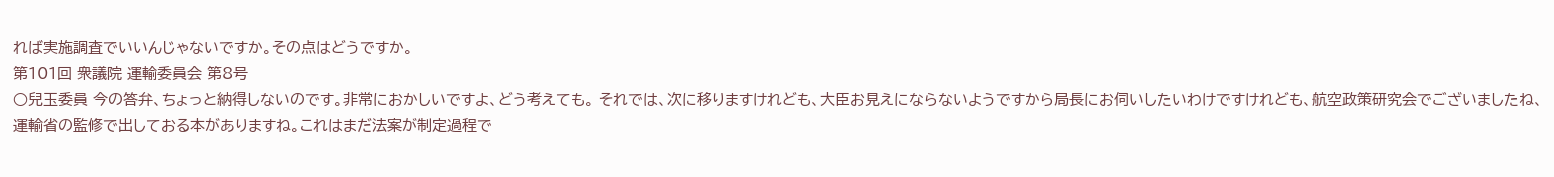れば実施調査でいいんじゃないですか。その点はどうですか。
第101回 衆議院 運輸委員会 第8号
○兒玉委員 今の答弁、ちょっと納得しないのです。非常におかしいですよ、どう考えても。 それでは、次に移りますけれども、大臣お見えにならないようですから局長にお伺いしたいわけですけれども、航空政策研究会でございましたね、運輸省の監修で出しておる本がありますね。これはまだ法案が制定過程で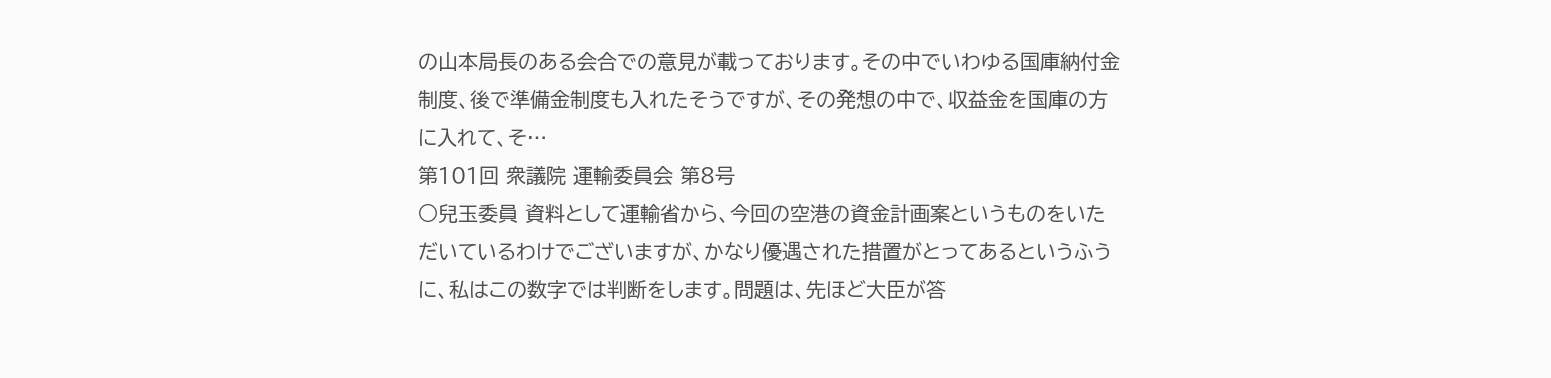の山本局長のある会合での意見が載っております。その中でいわゆる国庫納付金制度、後で準備金制度も入れたそうですが、その発想の中で、収益金を国庫の方に入れて、そ…
第101回 衆議院 運輸委員会 第8号
○兒玉委員 資料として運輸省から、今回の空港の資金計画案というものをいただいているわけでございますが、かなり優遇された措置がとってあるというふうに、私はこの数字では判断をします。問題は、先ほど大臣が答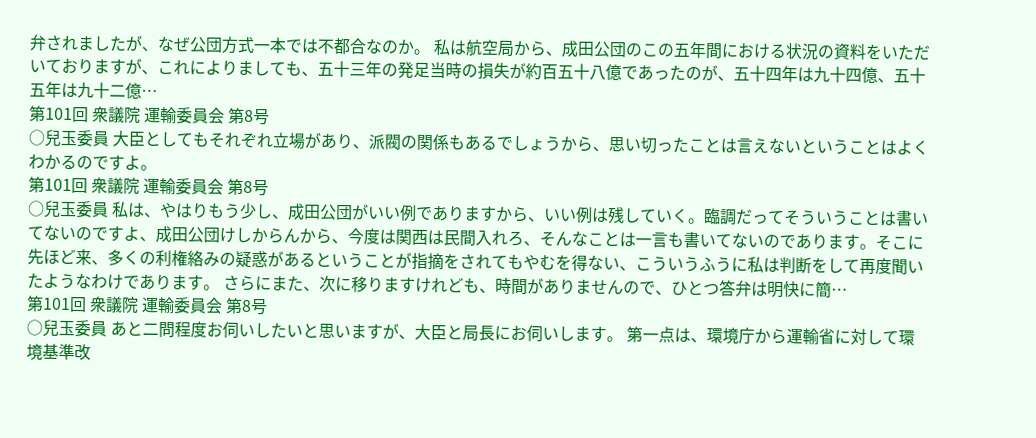弁されましたが、なぜ公団方式一本では不都合なのか。 私は航空局から、成田公団のこの五年間における状況の資料をいただいておりますが、これによりましても、五十三年の発足当時の損失が約百五十八億であったのが、五十四年は九十四億、五十五年は九十二億…
第101回 衆議院 運輸委員会 第8号
○兒玉委員 大臣としてもそれぞれ立場があり、派閥の関係もあるでしょうから、思い切ったことは言えないということはよくわかるのですよ。
第101回 衆議院 運輸委員会 第8号
○兒玉委員 私は、やはりもう少し、成田公団がいい例でありますから、いい例は残していく。臨調だってそういうことは書いてないのですよ、成田公団けしからんから、今度は関西は民間入れろ、そんなことは一言も書いてないのであります。そこに先ほど来、多くの利権絡みの疑惑があるということが指摘をされてもやむを得ない、こういうふうに私は判断をして再度聞いたようなわけであります。 さらにまた、次に移りますけれども、時間がありませんので、ひとつ答弁は明快に簡…
第101回 衆議院 運輸委員会 第8号
○兒玉委員 あと二問程度お伺いしたいと思いますが、大臣と局長にお伺いします。 第一点は、環境庁から運輸省に対して環境基準改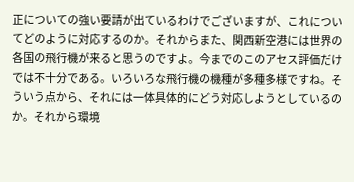正についての強い要請が出ているわけでございますが、これについてどのように対応するのか。それからまた、関西新空港には世界の各国の飛行機が来ると思うのですよ。今までのこのアセス評価だけでは不十分である。いろいろな飛行機の機種が多種多様ですね。そういう点から、それには一体具体的にどう対応しようとしているのか。それから環境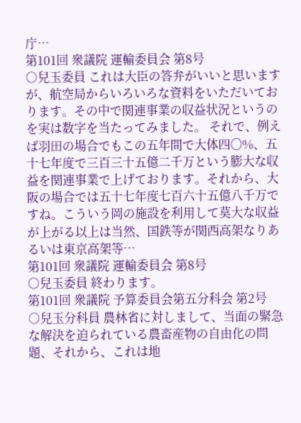庁…
第101回 衆議院 運輸委員会 第8号
○兒玉委員 これは大臣の答弁がいいと思いますが、航空局からいろいろな資料をいただいております。その中で関連事業の収益状況というのを実は数字を当たってみました。 それで、例えば羽田の場合でもこの五年間で大体四〇%、五十七年度で三百三十五億二千万という膨大な収益を関連事業で上げております。それから、大阪の場合では五十七年度七百六十五億八千万ですね。こういう岡の施設を利用して莫大な収益が上がる以上は当然、国鉄等が関西高架なりあるいは東京高架等…
第101回 衆議院 運輸委員会 第8号
○兒玉委員 終わります。
第101回 衆議院 予算委員会第五分科会 第2号
○兒玉分科員 農林省に対しまして、当面の緊急な解決を迫られている農畜産物の自由化の問題、それから、これは地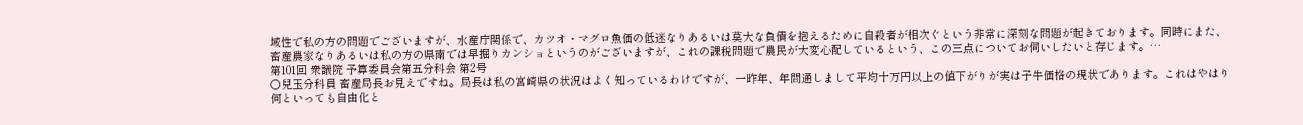域性で私の方の問題でございますが、水産庁関係で、カツオ・マグロ魚価の低迷なりあるいは莫大な負債を抱えるために自殺者が相次ぐという非常に深刻な問題が起きております。同時にまた、畜産農家なりあるいは私の方の県南では早掘りカンショというのがございますが、これの課税問題で農民が大変心配しているという、この三点についてお伺いしたいと存じます。…
第101回 衆議院 予算委員会第五分科会 第2号
○兒玉分科員 畜産局長お見えですね。局長は私の宮崎県の状況はよく知っているわけですが、一昨年、年間通しまして平均十万円以上の値下がりが実は子牛価格の現状であります。これはやはり何といっても自由化と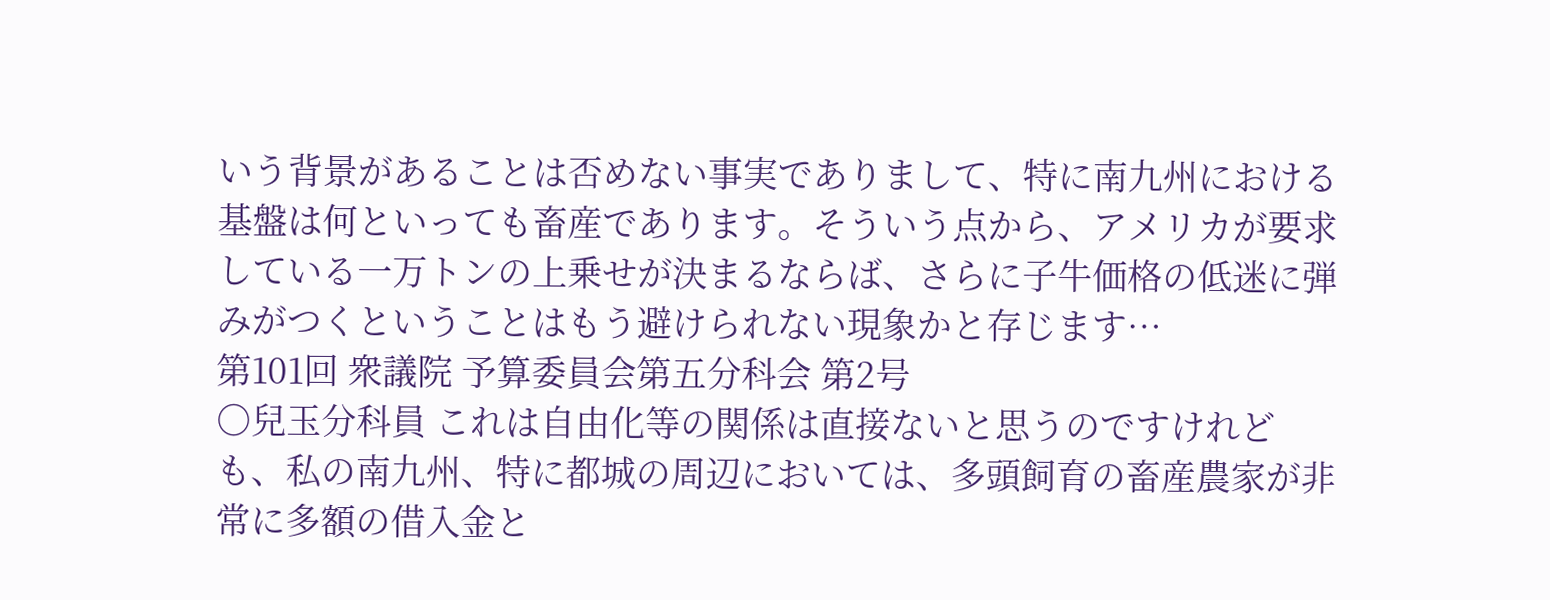いう背景があることは否めない事実でありまして、特に南九州における基盤は何といっても畜産であります。そういう点から、アメリカが要求している一万トンの上乗せが決まるならば、さらに子牛価格の低迷に弾みがつくということはもう避けられない現象かと存じます…
第101回 衆議院 予算委員会第五分科会 第2号
○兒玉分科員 これは自由化等の関係は直接ないと思うのですけれども、私の南九州、特に都城の周辺においては、多頭飼育の畜産農家が非常に多額の借入金と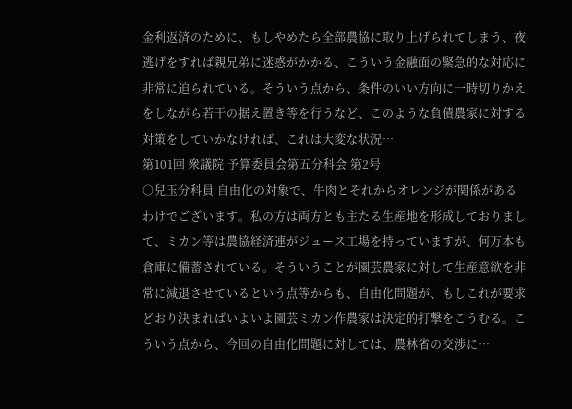金利返済のために、もしやめたら全部農協に取り上げられてしまう、夜逃げをすれば親兄弟に迷惑がかかる、こういう金融面の緊急的な対応に非常に迫られている。そういう点から、条件のいい方向に一時切りかえをしながら若干の据え置き等を行うなど、このような負債農家に対する対策をしていかなければ、これは大変な状況…
第101回 衆議院 予算委員会第五分科会 第2号
○兒玉分科員 自由化の対象で、牛肉とそれからオレンジが関係があるわけでございます。私の方は両方とも主たる生産地を形成しておりまして、ミカン等は農協経済連がジュース工場を持っていますが、何万本も倉庫に備蓄されている。そういうことが園芸農家に対して生産意欲を非常に減退させているという点等からも、自由化問題が、もしこれが要求どおり決まればいよいよ園芸ミカン作農家は決定的打撃をこうむる。こういう点から、今回の自由化問題に対しては、農林省の交渉に…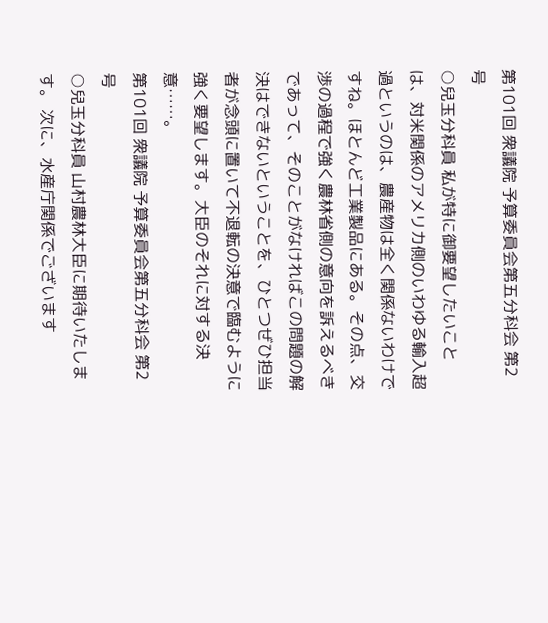第101回 衆議院 予算委員会第五分科会 第2号
○兒玉分科員 私が特に御要望したいことは、対米関係のアメリカ側のいわゆる輸入超過というのは、農産物は全く関係ないわけですね。ほとんど工業製品にある。その点、交渉の過程で強く農林省側の意向を訴えるべきであって、そのことがなければこの問題の解決はできないということを、ひとつぜひ担当者が念頭に置いて不退転の決意で臨むように強く要望します。大臣のそれに対する決意……。
第101回 衆議院 予算委員会第五分科会 第2号
○兒玉分科員 山村農林大臣に期待いたします。 次に、水産庁関係でございます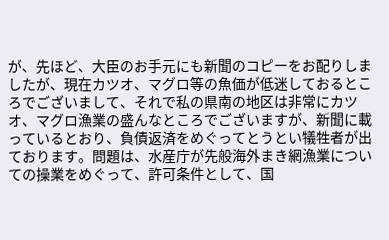が、先ほど、大臣のお手元にも新聞のコピーをお配りしましたが、現在カツオ、マグロ等の魚価が低迷しておるところでございまして、それで私の県南の地区は非常にカツオ、マグロ漁業の盛んなところでございますが、新聞に載っているとおり、負債返済をめぐってとうとい犠牲者が出ております。問題は、水産庁が先般海外まき網漁業についての操業をめぐって、許可条件として、国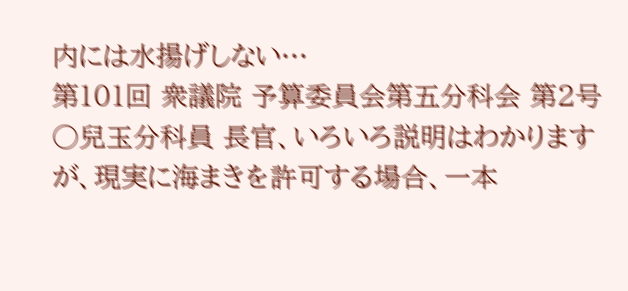内には水揚げしない…
第101回 衆議院 予算委員会第五分科会 第2号
○兒玉分科員 長官、いろいろ説明はわかりますが、現実に海まきを許可する場合、一本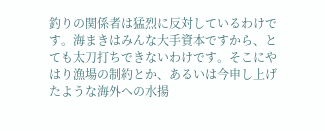釣りの関係者は猛烈に反対しているわけです。海まきはみんな大手資本ですから、とても太刀打ちできないわけです。そこにやはり漁場の制約とか、あるいは今申し上げたような海外への水揚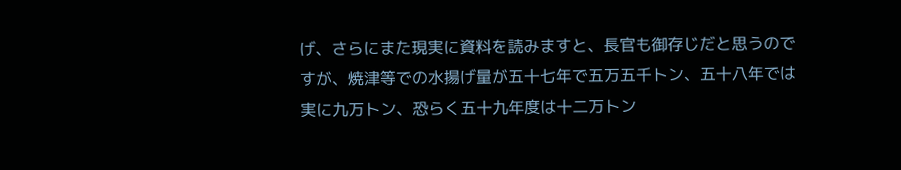げ、さらにまた現実に資料を読みますと、長官も御存じだと思うのですが、焼津等での水揚げ量が五十七年で五万五千トン、五十八年では実に九万トン、恐らく五十九年度は十二万トン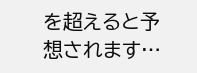を超えると予想されます…